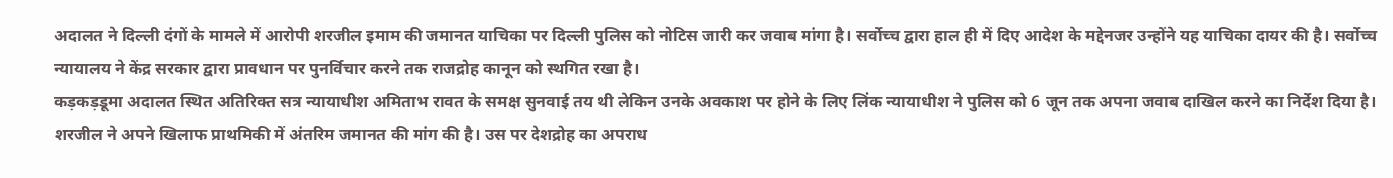अदालत ने दिल्ली दंगों के मामले में आरोपी शरजील इमाम की जमानत याचिका पर दिल्ली पुलिस को नोटिस जारी कर जवाब मांगा है। सर्वोच्च द्वारा हाल ही में दिए आदेश के मद्देनजर उन्होंने यह याचिका दायर की है। सर्वोच्च न्यायालय ने केंद्र सरकार द्वारा प्रावधान पर पुनर्विचार करने तक राजद्रोह कानून को स्थगित रखा है।
कड़कड़डूमा अदालत स्थित अतिरिक्त सत्र न्यायाधीश अमिताभ रावत के समक्ष सुनवाई तय थी लेकिन उनके अवकाश पर होने के लिए लिंक न्यायाधीश ने पुलिस को 6 जून तक अपना जवाब दाखिल करने का निर्देश दिया है।
शरजील ने अपने खिलाफ प्राथमिकी में अंतरिम जमानत की मांग की है। उस पर देशद्रोह का अपराध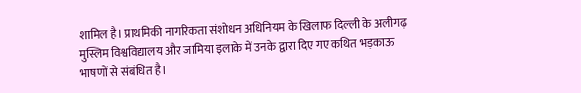शामिल है। प्राथमिकी नागरिकता संशोधन अधिनियम के खिलाफ दिल्ली के अलीगढ़ मुस्लिम विश्वविद्यालय और जामिया इलाके में उनके द्वारा दिए गए कथित भड़काऊ भाषणों से संबंधित है।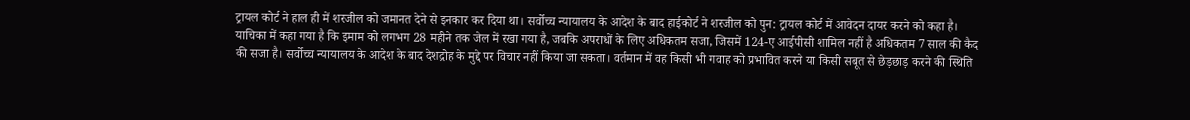ट्रायल कोर्ट ने हाल ही में शरजील को जमानत देने से इनकार कर दिया था। सर्वोच्च न्यायालय के आदेश के बाद हाईकोर्ट ने शरजील को पुन: ट्रायल कोर्ट में आवेदन दायर करने को कहा है।
याचिका में कहा गया है कि इमाम को लगभग 28 महीने तक जेल में रखा गया है, जबकि अपराधों के लिए अधिकतम सजा, जिसमें 124-ए आईपीसी शामिल नहीं है अधिकतम 7 साल की कैद की सजा है। सर्वोच्च न्यायालय के आदेश के बाद देशद्रोह के मुद्दे पर विचार नहीं किया जा सकता। वर्तमान में वह किसी भी गवाह को प्रभावित करने या किसी सबूत से छेड़छाड़ करने की स्थिति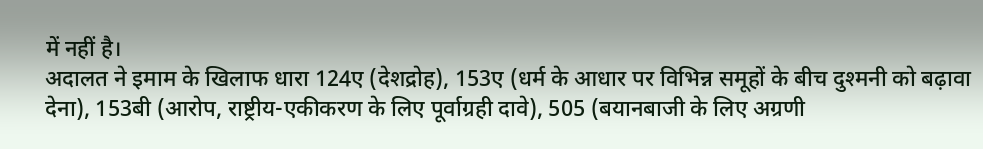में नहीं है।
अदालत ने इमाम के खिलाफ धारा 124ए (देशद्रोह), 153ए (धर्म के आधार पर विभिन्न समूहों के बीच दुश्मनी को बढ़ावा देना), 153बी (आरोप, राष्ट्रीय-एकीकरण के लिए पूर्वाग्रही दावे), 505 (बयानबाजी के लिए अग्रणी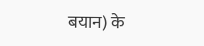बयान) के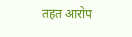तहत आरोप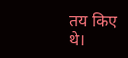तय किए थे।